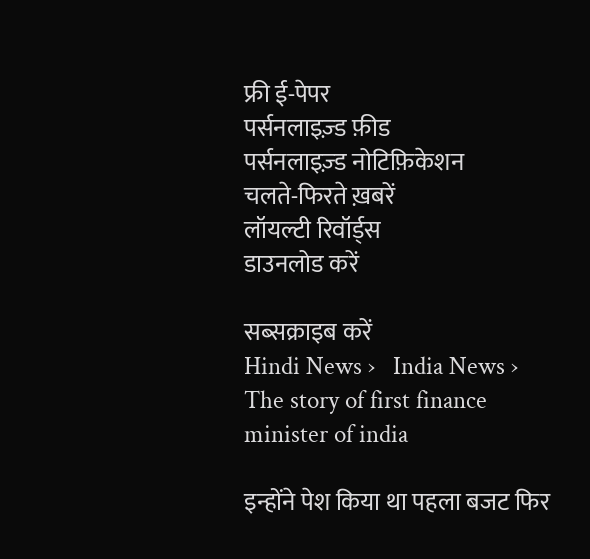फ्री ई-पेपर
पर्सनलाइज़्ड फ़ीड
पर्सनलाइज़्ड नोटिफ़िकेशन
चलते-फिरते ख़बरें
लॉयल्टी रिवॉर्ड्स
डाउनलोड करें

सब्सक्राइब करें
Hindi News ›   India News ›   The story of first finance minister of india

इन्होंने पेश किया था पहला बजट फिर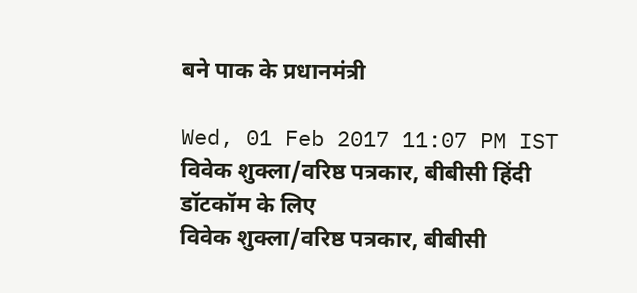बने पाक के प्रधानमंत्री

Wed, 01 Feb 2017 11:07 PM IST
विवेक शुक्ला/वरिष्ठ पत्रकार, बीबीसी हिंदी डॉटकॉम के लिए
विवेक शुक्ला/वरिष्ठ पत्रकार, बीबीसी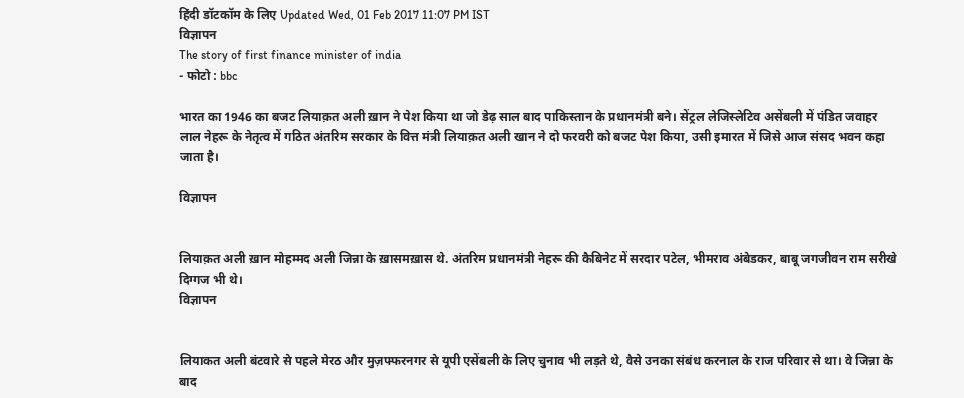हिंदी डॉटकॉम के लिए Updated Wed, 01 Feb 2017 11:07 PM IST
विज्ञापन
The story of first finance minister of india
- फोटो : bbc

भारत का 1946 का बजट लियाक़त अली ख़ान ने पेश किया था जो डेढ़ साल बाद पाकिस्तान के प्रधानमंत्री बने। सेंट्रल लेजिस्लेटिव असेंबली में पंडित जवाहर लाल नेहरू के नेतृत्व में गठित अंतरिम सरकार के वित्त मंत्री लियाक़त अली खान ने दो फरवरी को बजट पेश किया, उसी इमारत में जिसे आज संसद भवन कहा जाता है।

विज्ञापन


लियाक़त अली ख़ान मोहम्मद अली जिन्ना के ख़ासमख़ास थे. अंतरिम प्रधानमंत्री नेहरू की कैबिनेट में सरदार पटेल, भीमराव अंबेडकर, बाबू जगजीवन राम सरीखे दिग्गज भी थे।
विज्ञापन


लियाकत अली बंटवारे से पहले मेरठ और मुज़फ्फरनगर से यूपी एसेंबली के लिए चुनाव भी लड़ते थे, वैसे उनका संबंध करनाल के राज परिवार से था। वे जिन्ना के बाद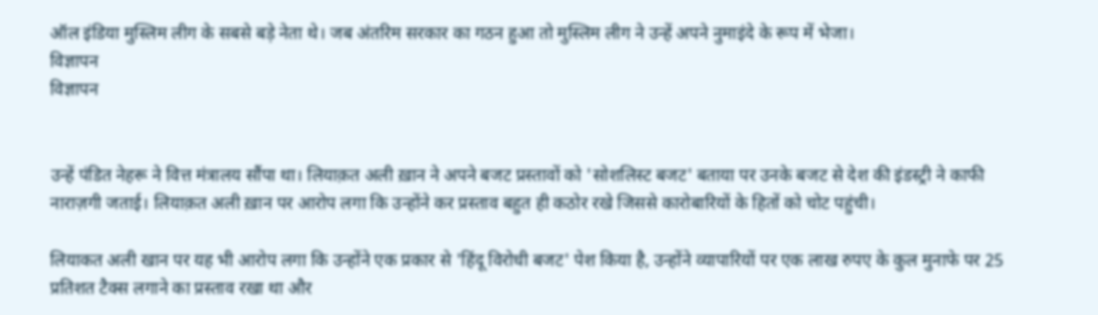ऑल इंडिया मुस्लिम लीग के सबसे बड़े नेता थे। जब अंतरिम सरकार का गठन हुआ तो मुस्लिम लीग ने उन्हें अपने नुमाइंदे के रूप में भेजा।
विज्ञापन
विज्ञापन


उन्हें पंडित नेहरू ने वित्त मंत्रालय सौंपा था। लियाक़त अली ख़ान ने अपने बजट प्रस्तावों को 'सोशलिस्ट बजट' बताया पर उनके बजट से देश की इंडस्ट्री ने काफी नाराज़गी जताई। लियाक़त अली ख़ान पर आरोप लगा कि उन्होंने कर प्रस्ताव बहुत ही कठोर रखे जिससे कारोबारियों के हितों को चोट पहुंची।

लियाकत अली खान पर यह भी आरोप लगा कि उन्होंने एक प्रकार से 'हिंदू विरोधी बजट' पेश किया है, उन्होंने व्यापारियों पर एक लाख रुपए के कुल मुनाफे पर 25 प्रतिशत टैक्स लगाने का प्रस्ताव रखा था और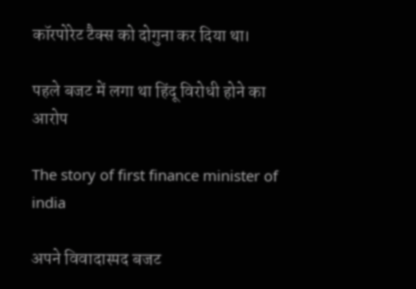कॉरपोरेट टैक्स को दोगुना कर दिया था।

पहले बजट में लगा था हिंदू विरोधी होने का आरोप

The story of first finance minister of india

अपने विवादास्पद बजट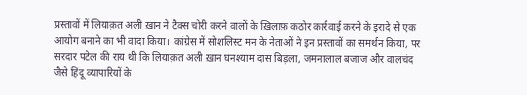प्रस्तावों में लियाक़त अली ख़ान ने टैक्स चोरी करने वालों के ख़िलाफ़ कठोर कार्रवाई करने के इरादे से एक आयोग बनाने का भी वादा किया। कांग्रेस में सोशलिस्ट मन के नेताओं ने इन प्रस्तावों का समर्थन किया, पर सरदार पटेल की राय थी कि लियाक़त अली ख़ान घनश्याम दास बिड़ला, जमनालाल बजाज और वालचंद जैसे हिंदू व्यापारियों के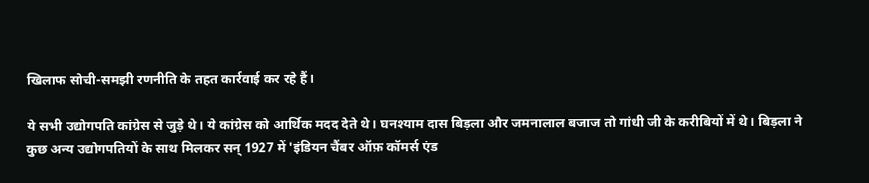खिलाफ सोची-समझी रणनीति के तहत कार्रवाई कर रहे हैं।

ये सभी उद्योगपति कांग्रेस से जुड़े थे। ये कांग्रेस को आर्थिक मदद देते थे। घनश्याम दास बिड़ला और जमनालाल बजाज तो गांधी जी के करीबियों में थे। बिड़ला ने कुछ अन्य उद्योगपतियों के साथ मिलकर सन् 1927 में 'इंडियन चैंबर ऑफ़ कॉमर्स एंड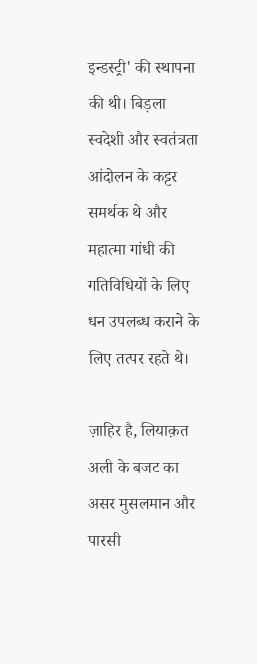इन्डस्ट्री' की स्थापना की थी। बिड़ला स्वदेशी और स्वतंत्रता आंदोलन के कट्टर समर्थक थे और महात्मा गांधी की गतिविधियों के लिए धन उपलब्ध कराने के लिए तत्पर रहते थे।

ज़ाहिर है, लियाक़त अली के बजट का असर मुसलमान और पारसी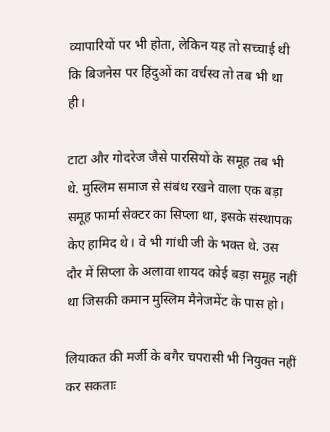व्यापारियों पर भी होता, लेकिन यह तो सच्चाई थी कि बिजनेस पर हिंदुओं का वर्चस्व तो तब भी था ही।

टाटा और गोदरेज जैसे पारसियों के समूह तब भी थे. मुस्लिम समाज से संबंध रखने वाला एक बड़ा समूह फार्मा सेक्टर का सिप्ला था, इसके संस्थापक केए हामिद थे। वे भी गांधी जी के भक्त थे. उस दौर में सिप्ला के अलावा शायद कोई बड़ा समूह नहीं था जिसकी कमान मुस्लिम मैनेजमेंट के पास हो।

लियाकत की मर्जी के बगैर चपरासी भी नियुक्त नहीं कर सकताः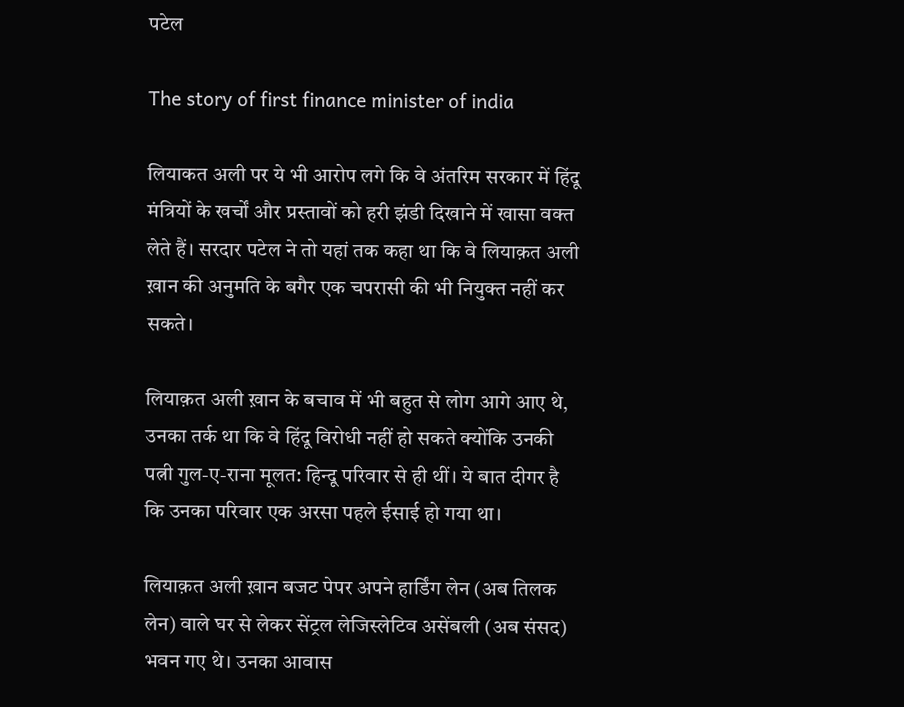पटेल

The story of first finance minister of india

लियाकत अली पर ये भी आरोप लगे कि वे अंतरिम सरकार में हिंदू मंत्रियों के खर्चों और प्रस्तावों को हरी झंडी दिखाने में खासा वक्त लेते हैं। सरदार पटेल ने तो यहां तक कहा था कि वे लियाक़त अली ख़ान की अनुमति के बगैर एक चपरासी की भी नियुक्त नहीं कर सकते।

लियाक़त अली ख़ान के बचाव में भी बहुत से लोग आगे आए थे, उनका तर्क था कि वे हिंदू विरोधी नहीं हो सकते क्योंकि उनकी पत्नी गुल-ए-राना मूलत: हिन्दू परिवार से ही थीं। ये बात दीगर है कि उनका परिवार एक अरसा पहले ईसाई हो गया था।

लियाक़त अली ख़ान बजट पेपर अपने हार्डिंग लेन (अब तिलक लेन) वाले घर से लेकर सेंट्रल लेजिस्लेटिव असेंबली (अब संसद) भवन गए थे। उनका आवास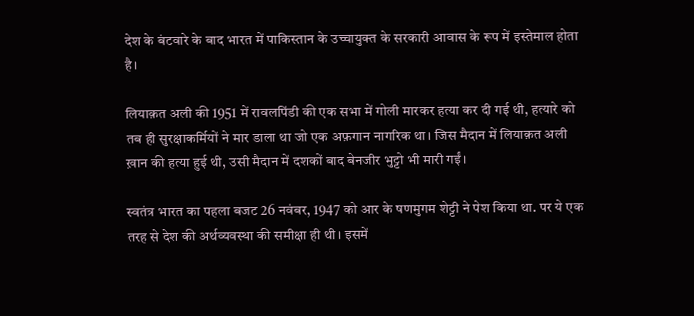देश के बंटवारे के बाद भारत में पाकिस्तान के उच्चायुक्त के सरकारी आवास के रूप में इस्तेमाल होता है।

लियाक़त अली की 1951 में रावलपिंडी की एक सभा में गोली मारकर हत्या कर दी गई थी, हत्यारे को तब ही सुरक्षाकर्मियों ने मार डाला था जो एक अफ़गान नागरिक था। जिस मैदान में लियाक़त अली ख़ान की हत्या हुई थी, उसी मैदान में दशकों बाद बेनजीर भुट्टो भी मारी गईं।

स्वतंत्र भारत का पहला बजट 26 नवंबर, 1947 को आर के षणमुगम शेट्टी ने पेश किया था. पर ये एक तरह से देश की अर्थव्यवस्था की समीक्षा ही थी। इसमें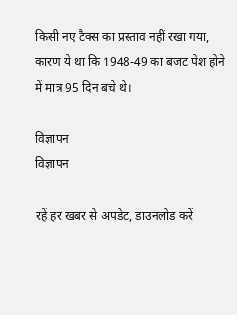किसी नए टैक्स का प्रस्ताव नहीं रखा गया, कारण ये था कि 1948-49 का बजट पेश होने में मात्र 95 दिन बचे थे।

विज्ञापन
विज्ञापन

रहें हर खबर से अपडेट, डाउनलोड करें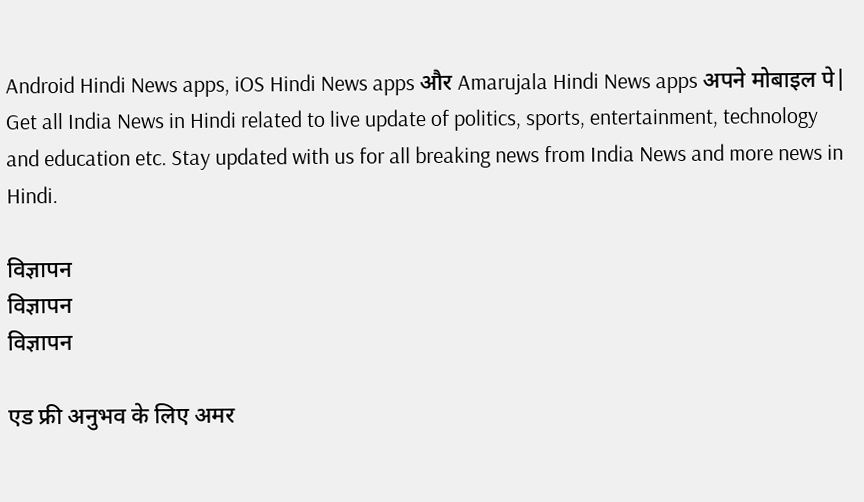Android Hindi News apps, iOS Hindi News apps और Amarujala Hindi News apps अपने मोबाइल पे|
Get all India News in Hindi related to live update of politics, sports, entertainment, technology and education etc. Stay updated with us for all breaking news from India News and more news in Hindi.

विज्ञापन
विज्ञापन
विज्ञापन

एड फ्री अनुभव के लिए अमर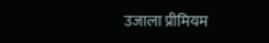उजाला प्रीमियम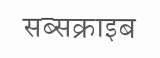सब्सक्राइब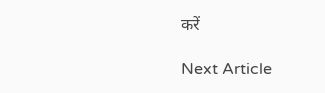करें

Next Article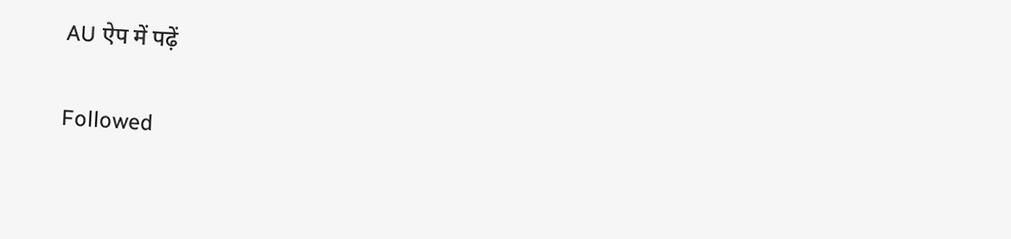AU ऐप में पढ़ें

Followed